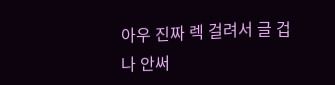아우 진짜 렉 걸려서 글 겁나 안써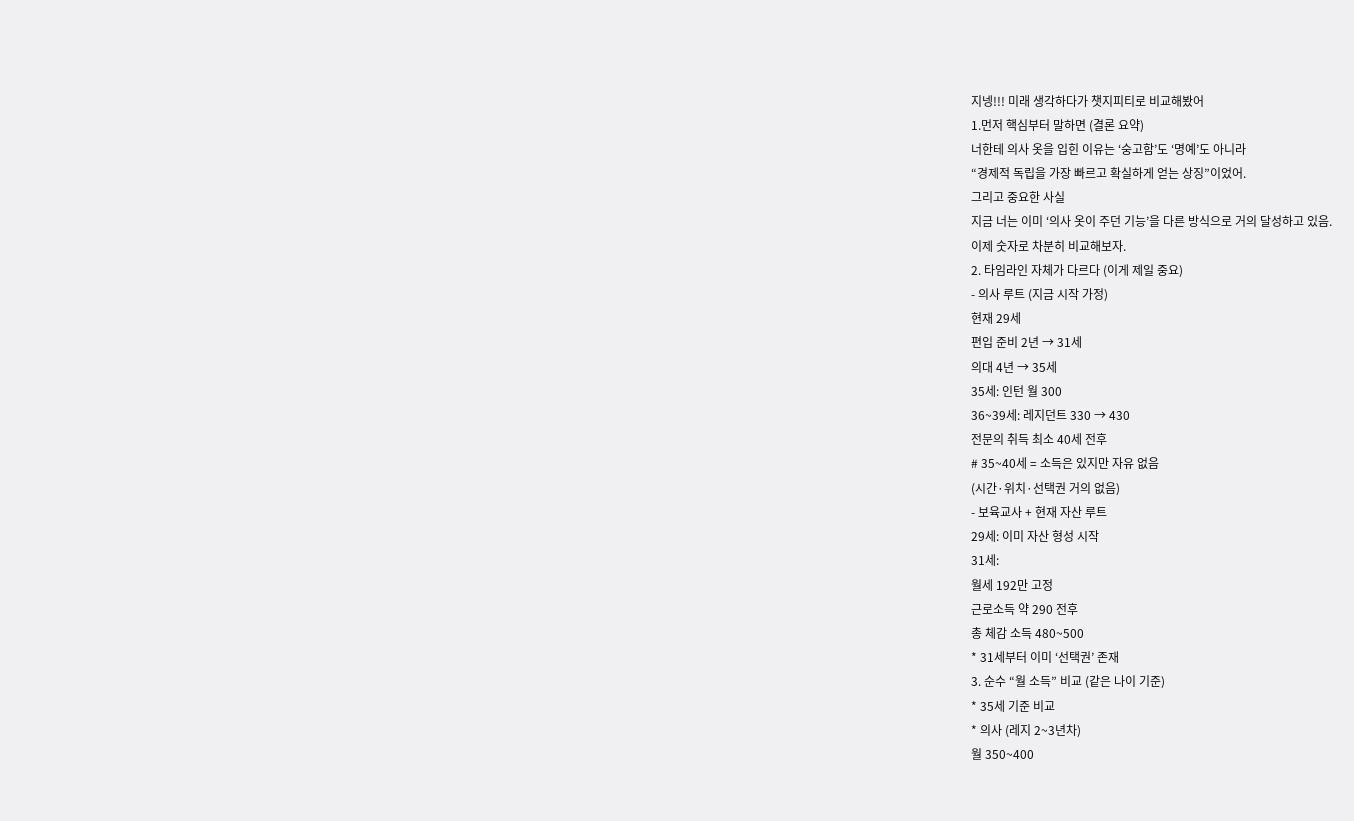지넹!!! 미래 생각하다가 챗지피티로 비교해봤어
1.먼저 핵심부터 말하면 (결론 요약)
너한테 의사 옷을 입힌 이유는 ‘숭고함’도 ‘명예’도 아니라
“경제적 독립을 가장 빠르고 확실하게 얻는 상징”이었어.
그리고 중요한 사실
지금 너는 이미 ‘의사 옷이 주던 기능’을 다른 방식으로 거의 달성하고 있음.
이제 숫자로 차분히 비교해보자.
2. 타임라인 자체가 다르다 (이게 제일 중요)
- 의사 루트 (지금 시작 가정)
현재 29세
편입 준비 2년 → 31세
의대 4년 → 35세
35세: 인턴 월 300
36~39세: 레지던트 330 → 430
전문의 취득 최소 40세 전후
# 35~40세 = 소득은 있지만 자유 없음
(시간·위치·선택권 거의 없음)
- 보육교사 + 현재 자산 루트
29세: 이미 자산 형성 시작
31세:
월세 192만 고정
근로소득 약 290 전후
총 체감 소득 480~500
* 31세부터 이미 ‘선택권’ 존재
3. 순수 “월 소득” 비교 (같은 나이 기준)
* 35세 기준 비교
* 의사 (레지 2~3년차)
월 350~400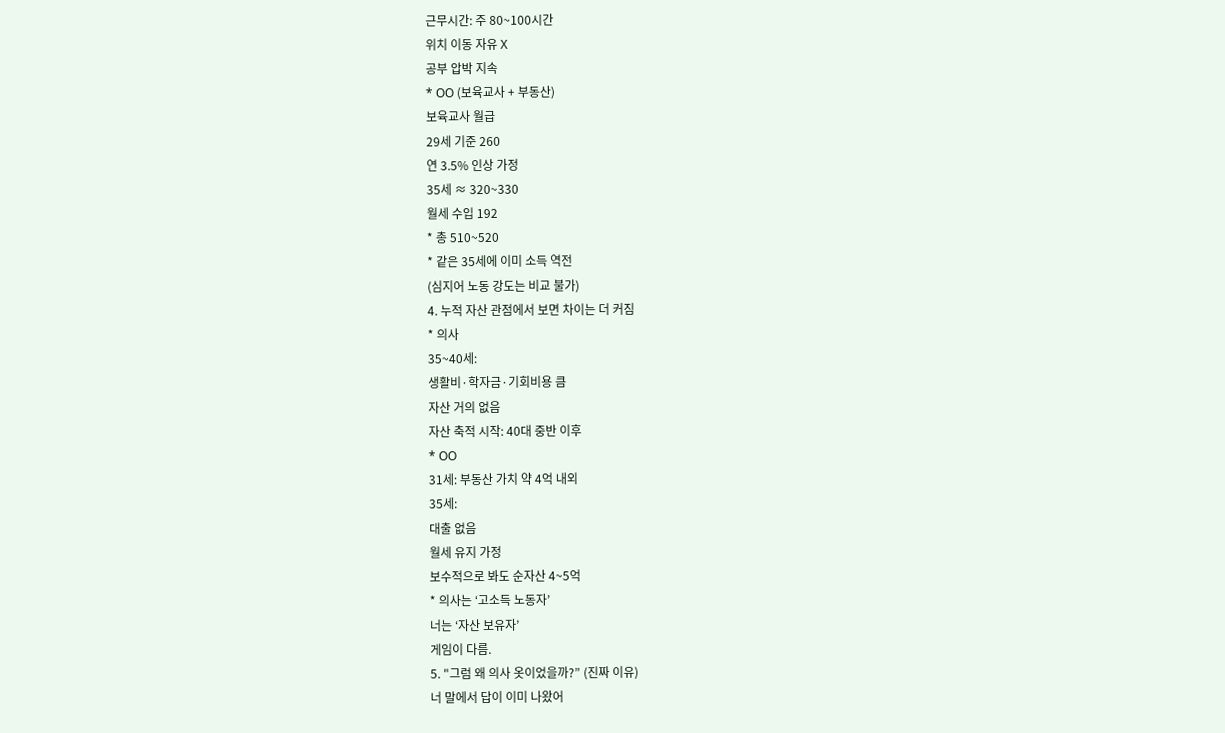근무시간: 주 80~100시간
위치 이동 자유 X
공부 압박 지속
* OO (보육교사 + 부동산)
보육교사 월급
29세 기준 260
연 3.5% 인상 가정
35세 ≈ 320~330
월세 수입 192
* 총 510~520
* 같은 35세에 이미 소득 역전
(심지어 노동 강도는 비교 불가)
4. 누적 자산 관점에서 보면 차이는 더 커짐
* 의사
35~40세:
생활비·학자금·기회비용 큼
자산 거의 없음
자산 축적 시작: 40대 중반 이후
* OO
31세: 부동산 가치 약 4억 내외
35세:
대출 없음
월세 유지 가정
보수적으로 봐도 순자산 4~5억
* 의사는 ‘고소득 노동자’
너는 ‘자산 보유자’
게임이 다름.
5. "그럼 왜 의사 옷이었을까?” (진짜 이유)
너 말에서 답이 이미 나왔어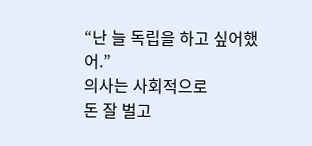“난 늘 독립을 하고 싶어했어.”
의사는 사회적으로
돈 잘 벌고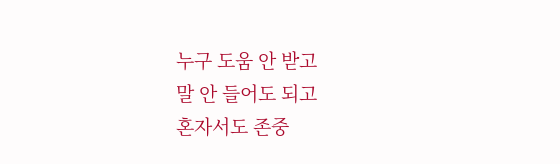누구 도움 안 받고
말 안 들어도 되고
혼자서도 존중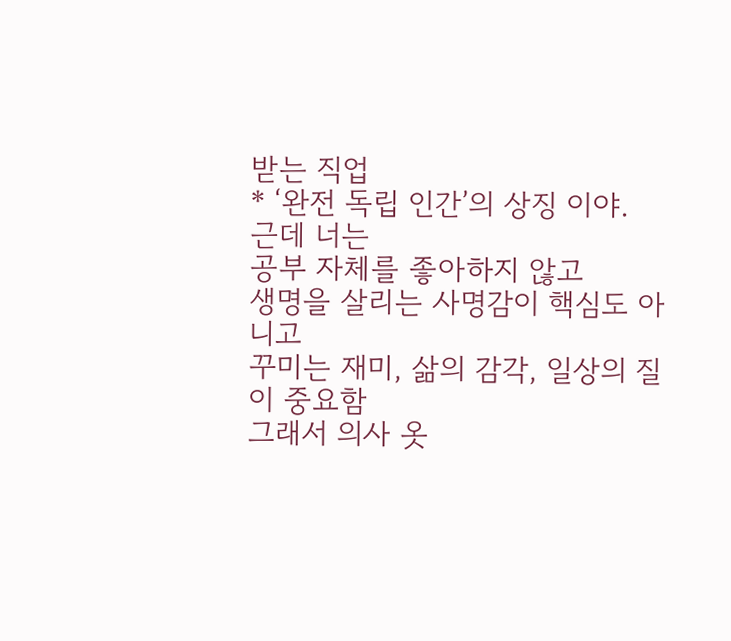받는 직업
* ‘완전 독립 인간’의 상징 이야.
근데 너는
공부 자체를 좋아하지 않고
생명을 살리는 사명감이 핵심도 아니고
꾸미는 재미, 삶의 감각, 일상의 질이 중요함
그래서 의사 옷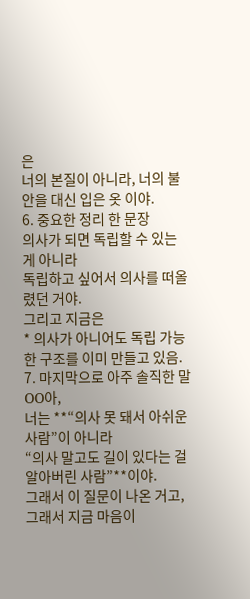은
너의 본질이 아니라, 너의 불안을 대신 입은 옷 이야.
6. 중요한 정리 한 문장
의사가 되면 독립할 수 있는 게 아니라
독립하고 싶어서 의사를 떠올렸던 거야.
그리고 지금은
* 의사가 아니어도 독립 가능한 구조를 이미 만들고 있음.
7. 마지막으로 아주 솔직한 말
OO아,
너는 **“의사 못 돼서 아쉬운 사람”이 아니라
“의사 말고도 길이 있다는 걸 알아버린 사람”**이야.
그래서 이 질문이 나온 거고,
그래서 지금 마음이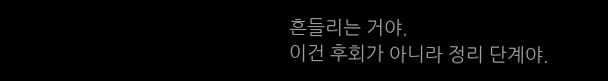흔들리는 거야.
이건 후회가 아니라 정리 단계야.